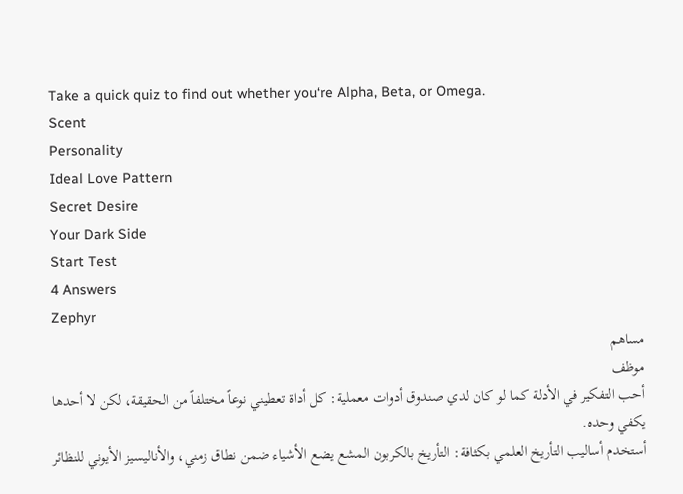Take a quick quiz to find out whether you‘re Alpha, Beta, or Omega.
Scent
Personality
Ideal Love Pattern
Secret Desire
Your Dark Side
Start Test
4 Answers
Zephyr
مساهم
موظف
أحب التفكير في الأدلة كما لو كان لدي صندوق أدوات معملية: كل أداة تعطيني نوعاً مختلفاً من الحقيقة، لكن لا أحدها يكفي وحده.
أستخدم أساليب التأريخ العلمي بكثافة: التأريخ بالكربون المشع يضع الأشياء ضمن نطاق زمني، والأناليسيز الأيوني للنظائر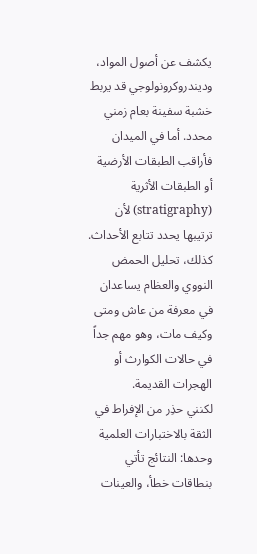يكشف عن أصول المواد، وديندروكرونولوجي قد يربط خشبة سفينة بعام زمني محدد. أما في الميدان فأراقب الطبقات الأرضية أو الطبقات الأثرية (stratigraphy) لأن ترتيبها يحدد تتابع الأحداث. كذلك، تحليل الحمض النووي والعظام يساعدان في معرفة من عاش ومتى وكيف مات، وهو مهم جداً في حالات الكوارث أو الهجرات القديمة.
لكنني حذِر من الإفراط في الثقة بالاختبارات العلمية وحدها: النتائج تأتي بنطاقات خطأ، والعينات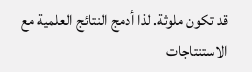قد تكون ملوثة. لذا أدمج النتائج العلمية مع الاستنتاجات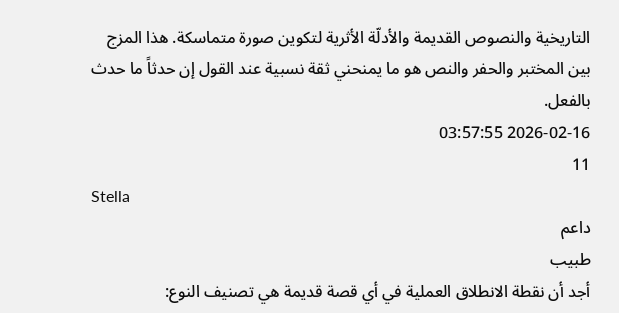التاريخية والنصوص القديمة والأدلّة الأثرية لتكوين صورة متماسكة. هذا المزج بين المختبر والحفر والنص هو ما يمنحني ثقة نسبية عند القول إن حدثاً ما حدث بالفعل.
2026-02-16 03:57:55
11
Stella
داعم
طبيب
أجد أن نقطة الانطلاق العملية في أي قصة قديمة هي تصنيف النوع: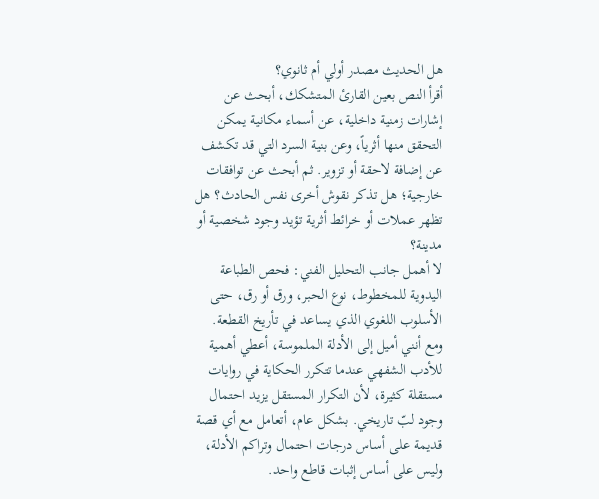هل الحديث مصدر أولي أم ثانوي؟
أقرأ النص بعين القارئ المتشكك، أبحث عن إشارات زمنية داخلية، عن أسماء مكانية يمكن التحقق منها أثرياً، وعن بنية السرد التي قد تكشف عن إضافة لاحقة أو تزوير. ثم أبحث عن توافقات خارجية؛ هل تذكر نقوش أخرى نفس الحادث؟ هل تظهر عملات أو خرائط أثرية تؤيد وجود شخصية أو مدينة؟
لا أهمل جانب التحليل الفني: فحص الطباعة اليدوية للمخطوط، نوع الحبر، ورق أو رق، حتى الأسلوب اللغوي الذي يساعد في تأريخ القطعة. ومع أنني أميل إلى الأدلة الملموسة، أعطي أهمية للأدب الشفهي عندما تتكرر الحكاية في روايات مستقلة كثيرة، لأن التكرار المستقل يزيد احتمال وجود لبّ تاريخي. بشكل عام، أتعامل مع أي قصة قديمة على أساس درجات احتمال وتراكم الأدلة، وليس على أساس إثبات قاطع واحد.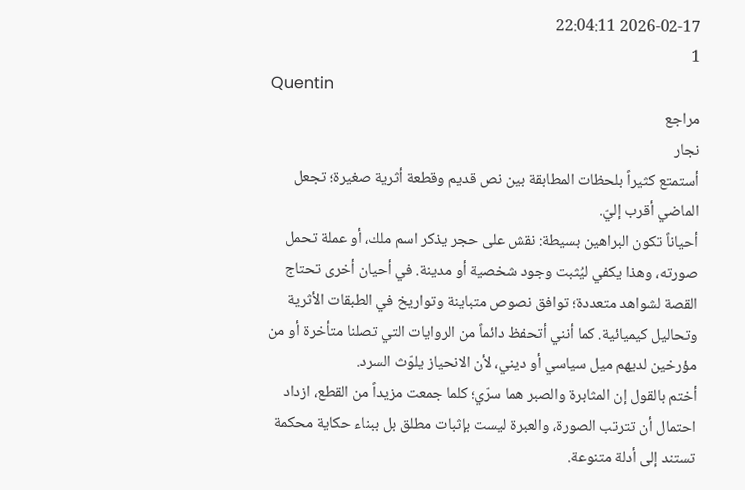2026-02-17 22:04:11
1
Quentin
مراجع
نجار
أستمتع كثيراً بلحظات المطابقة بين نص قديم وقطعة أثرية صغيرة؛ تجعل الماضي أقرب إليّ.
أحياناً تكون البراهين بسيطة: نقش على حجر يذكر اسم ملك، أو عملة تحمل صورته، وهذا يكفي ليُثبت وجود شخصية أو مدينة. في أحيان أخرى تحتاج القصة لشواهد متعددة؛ توافق نصوص متباينة وتواريخ في الطبقات الأثرية وتحاليل كيميائية. كما أنني أتحفظ دائماً من الروايات التي تصلنا متأخرة أو من مؤرخين لديهم ميل سياسي أو ديني، لأن الانحياز يلوّث السرد.
أختم بالقول إن المثابرة والصبر هما سرّي؛ كلما جمعت مزيداً من القطع، ازداد احتمال أن تترتب الصورة، والعبرة ليست بإثبات مطلق بل ببناء حكاية محكمة تستند إلى أدلة متنوعة.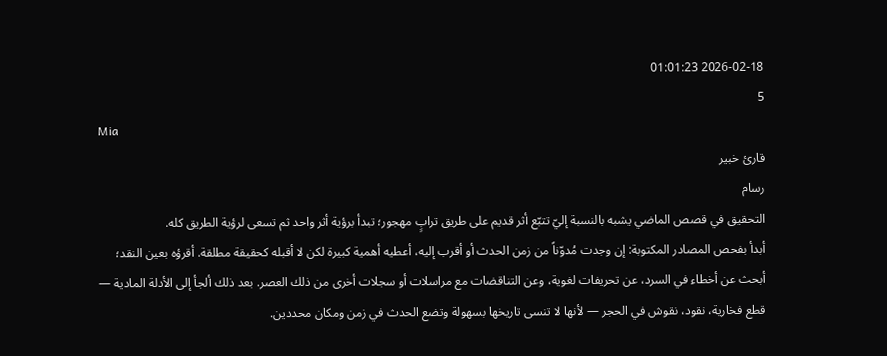2026-02-18 01:01:23
5
Mia
قارئ خبير
رسام
التحقيق في قصص الماضي يشبه بالنسبة إليّ تتبّع أثر قديم على طريق ترابٍ مهجور؛ تبدأ برؤية أثر واحد ثم تسعى لرؤية الطريق كله.
أبدأ بفحص المصادر المكتوبة: إن وجدت مُدوّناً من زمن الحدث أو أقرب إليه، أعطيه أهمية كبيرة لكن لا أقبله كحقيقة مطلقة. أقرؤه بعين النقد؛ أبحث عن أخطاء في السرد، عن تحريفات لغوية، وعن التناقضات مع مراسلات أو سجلات أخرى من ذلك العصر. بعد ذلك ألجأ إلى الأدلة المادية — قطع فخارية، نقود، نقوش في الحجر — لأنها لا تنسى تاريخها بسهولة وتضع الحدث في زمن ومكان محددين.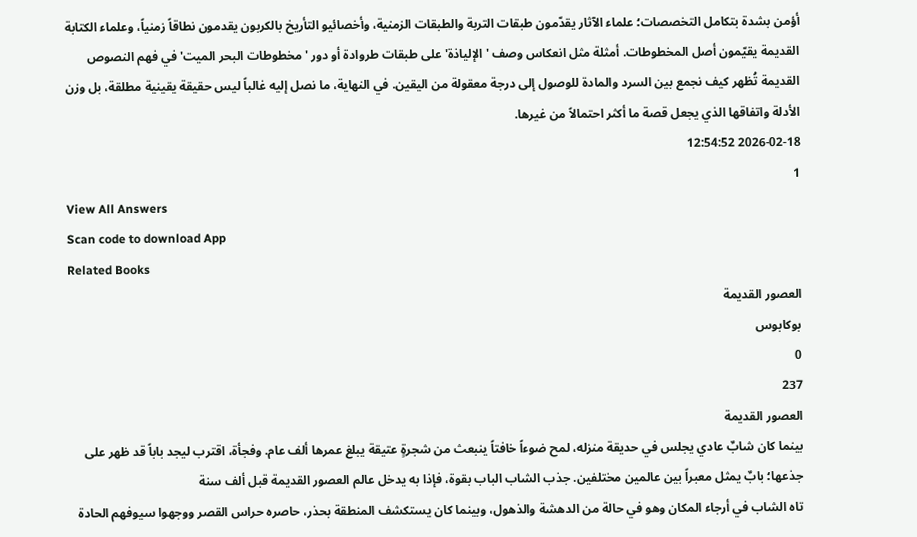أؤمن بشدة بتكامل التخصصات؛ علماء الآثار يقدّمون طبقات التربة والطبقات الزمنية، وأخصائيو التأريخ بالكربون يقدمون نطاقاً زمنياً، وعلماء الكتابة القديمة يقيّمون أصل المخطوطات. أمثلة مثل انعكاس وصف 'الإلياذة' على طبقات طروادة أو دور 'مخطوطات البحر الميت' في فهم النصوص القديمة تُظهر كيف نجمع بين السرد والمادة للوصول إلى درجة معقولة من اليقين. في النهاية، ما نصل إليه غالباً ليس حقيقة يقينية مطلقة، بل وزن الأدلة واتفاقها الذي يجعل قصة ما أكثر احتمالاً من غيرها.
2026-02-18 12:54:52
1
View All Answers
Scan code to download App
Related Books
العصور القديمة
بوكابوس
0
237
العصور القديمة
بينما كان شابٌ عادي يجلس في حديقة منزله، لمح ضوءاً خافتاً ينبعث من شجرةٍ عتيقة يبلغ عمرها ألف عام. وفجأة، اقترب ليجد باباً قد ظهر على جذعها؛ بابٌ يمثل معبراً بين عالمين مختلفين. جذب الشاب الباب بقوة، فإذا به يدخل عالم العصور القديمة قبل ألف سنة
تاه الشاب في أرجاء المكان وهو في حالة من الدهشة والذهول، وبينما كان يستكشف المنطقة بحذر، حاصره حراس القصر ووجهوا سيوفهم الحادة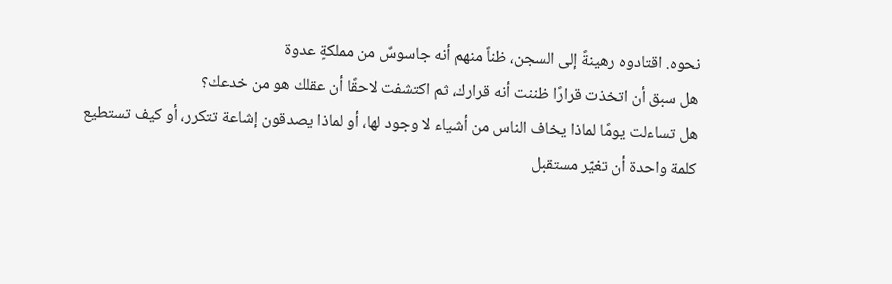نحوه. اقتادوه رهينةً إلى السجن، ظناً منهم أنه جاسوسٌ من مملكةٍ عدوة
هل سبق أن اتخذت قرارًا ظننت أنه قرارك، ثم اكتشفت لاحقًا أن عقلك هو من خدعك؟
هل تساءلت يومًا لماذا يخاف الناس من أشياء لا وجود لها، أو لماذا يصدقون إشاعة تتكرر، أو كيف تستطيع كلمة واحدة أن تغيّر مستقبل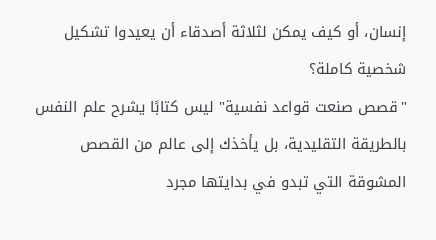إنسان، أو كيف يمكن لثلاثة أصدقاء أن يعيدوا تشكيل شخصية كاملة؟
"قصص صنعت قواعد نفسية" ليس كتابًا يشرح علم النفس بالطريقة التقليدية، بل يأخذك إلى عالم من القصص المشوقة التي تبدو في بدايتها مجرد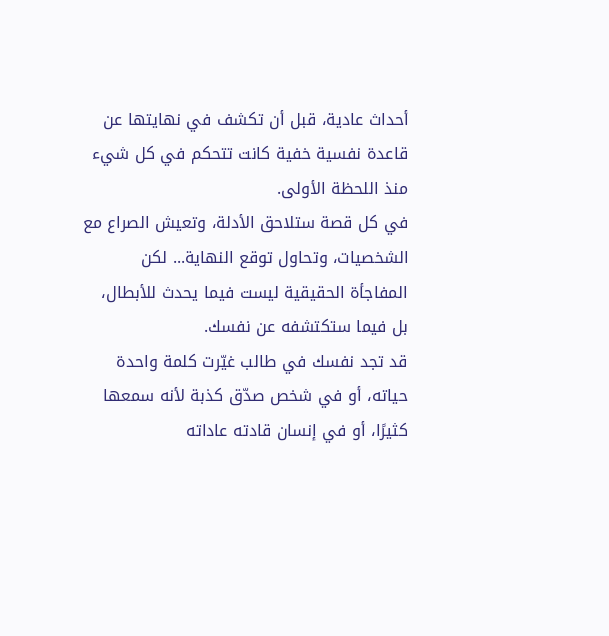أحداث عادية، قبل أن تكشف في نهايتها عن قاعدة نفسية خفية كانت تتحكم في كل شيء منذ اللحظة الأولى.
في كل قصة ستلاحق الأدلة، وتعيش الصراع مع الشخصيات، وتحاول توقع النهاية... لكن المفاجأة الحقيقية ليست فيما يحدث للأبطال، بل فيما ستكتشفه عن نفسك.
قد تجد نفسك في طالب غيّرت كلمة واحدة حياته، أو في شخص صدّق كذبة لأنه سمعها كثيرًا، أو في إنسان قادته عاداته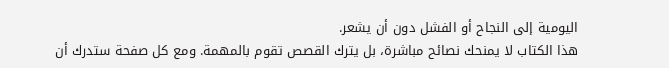اليومية إلى النجاح أو الفشل دون أن يشعر.
هذا الكتاب لا يمنحك نصائح مباشرة، بل يترك القصص تقوم بالمهمة. ومع كل صفحة ستدرك أن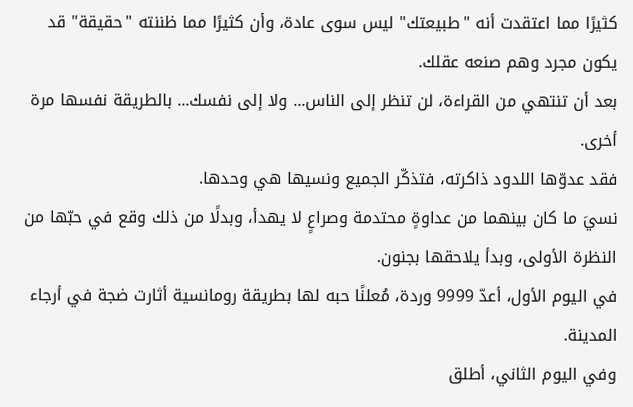كثيرًا مما اعتقدت أنه "طبيعتك" ليس سوى عادة، وأن كثيرًا مما ظننته "حقيقة" قد يكون مجرد وهم صنعه عقلك.
بعد أن تنتهي من القراءة، لن تنظر إلى الناس... ولا إلى نفسك... بالطريقة نفسها مرة أخرى.
فقد عدوّها اللدود ذاكرته، فتذكّر الجميع ونسيها هي وحدها.
نسيَ ما كان بينهما من عداوةٍ محتدمة وصراعٍ لا يهدأ، وبدلًا من ذلك وقع في حبّها من النظرة الأولى، وبدأ يلاحقها بجنون.
في اليوم الأول، أعدّ 9999 وردة، مُعلنًا حبه لها بطريقة رومانسية أثارت ضجة في أرجاء المدينة.
وفي اليوم الثاني، أطلق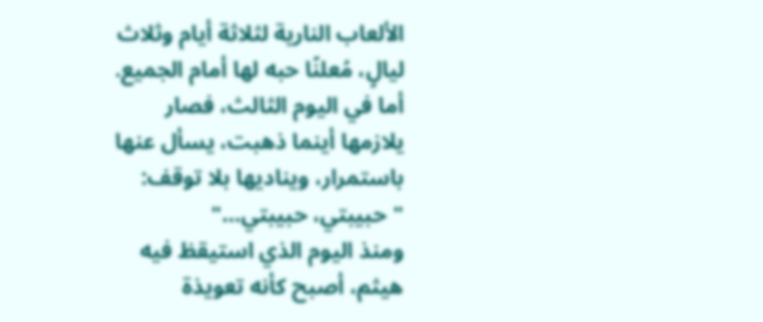الألعاب النارية لثلاثة أيام وثلاث ليالٍ، مُعلنًا حبه لها أمام الجميع.
أما في اليوم الثالث، فصار يلازمها أينما ذهبت، يسأل عنها باستمرار، ويناديها بلا توقف: "حبيبتي، حبيبتي…"
ومنذ اليوم الذي استيقظ فيه هيثم، أصبح كأنه تعويذة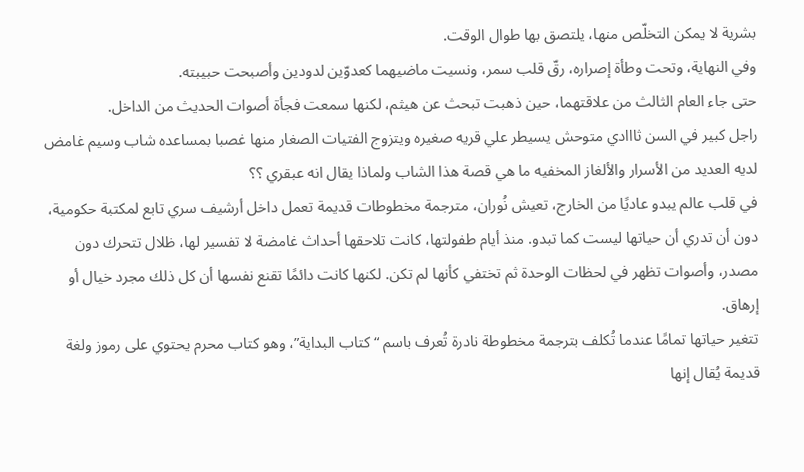بشرية لا يمكن التخلّص منها، يلتصق بها طوال الوقت.
وفي النهاية، وتحت وطأة إصراره، رقّ قلب سمر، ونسيت ماضيهما كعدوّين لدودين وأصبحت حبيبته.
حتى جاء العام الثالث من علاقتهما، حين ذهبت تبحث عن هيثم، لكنها سمعت فجأة أصوات الحديث من الداخل.
راجل كبير في السن ثااادي متوحش يسيطر علي قريه صغيره ويتزوج الفتيات الصغار منها غصبا بمساعده شاب وسيم غامض لديه العديد من الأسرار والألغاز المخفيه ما هي قصة هذا الشاب ولماذا يقال انه عبقري ؟؟
في قلب عالم يبدو عاديًا من الخارج، تعيش نُوران، مترجمة مخطوطات قديمة تعمل داخل أرشيف سري تابع لمكتبة حكومية، دون أن تدري أن حياتها ليست كما تبدو. منذ أيام طفولتها، كانت تلاحقها أحداث غامضة لا تفسير لها، ظلال تتحرك دون مصدر، وأصوات تظهر في لحظات الوحدة ثم تختفي كأنها لم تكن. لكنها كانت دائمًا تقنع نفسها أن كل ذلك مجرد خيال أو إرهاق.
تتغير حياتها تمامًا عندما تُكلف بترجمة مخطوطة نادرة تُعرف باسم “كتاب البداية”، وهو كتاب محرم يحتوي على رموز ولغة قديمة يُقال إنها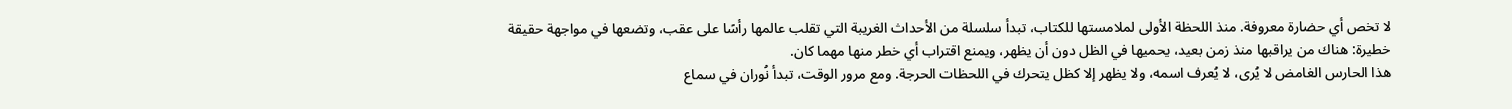لا تخص أي حضارة معروفة. منذ اللحظة الأولى لملامستها للكتاب، تبدأ سلسلة من الأحداث الغريبة التي تقلب عالمها رأسًا على عقب، وتضعها في مواجهة حقيقة خطيرة: هناك من يراقبها منذ زمن بعيد، يحميها في الظل دون أن يظهر، ويمنع اقتراب أي خطر منها مهما كان.
هذا الحارس الغامض لا يُرى، لا يُعرف اسمه، ولا يظهر إلا كظل يتحرك في اللحظات الحرجة. ومع مرور الوقت، تبدأ نُوران في سماع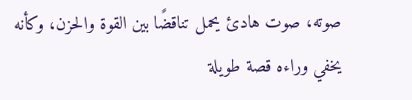صوته، صوت هادئ يحمل تناقضًا بين القوة والحزن، وكأنه يخفي وراءه قصة طويلة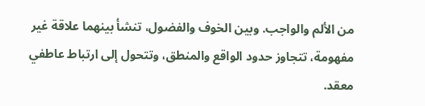من الألم والواجب. وبين الخوف والفضول، تنشأ بينهما علاقة غير مفهومة، تتجاوز حدود الواقع والمنطق، وتتحول إلى ارتباط عاطفي معقد.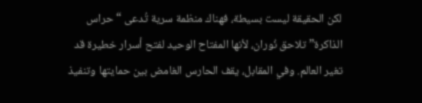لكن الحقيقة ليست بسيطة، فهناك منظمة سرية تُدعى “حراس الذاكرة” تلاحق نُوران، لأنها المفتاح الوحيد لفتح أسرار خطيرة قد تغير العالم. وفي المقابل، يقف الحارس الغامض بين حمايتها وتنفيذ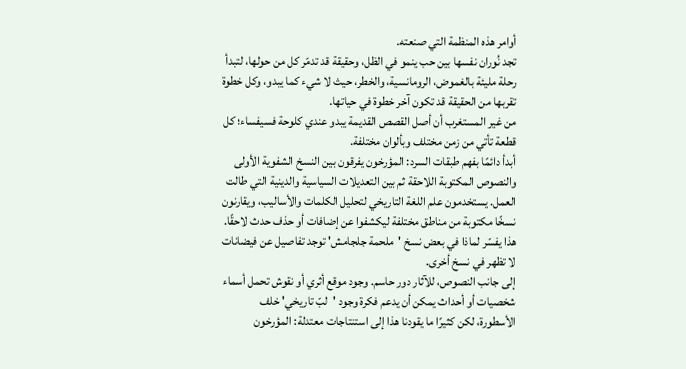أوامر هذه المنظمة التي صنعته.
تجد نُوران نفسها بين حب ينمو في الظل، وحقيقة قد تدمّر كل من حولها، لتبدأ رحلة مليئة بالغموض، الرومانسية، والخطر، حيث لا شيء كما يبدو، وكل خطوة تقربها من الحقيقة قد تكون آخر خطوة في حياتها.
من غير المستغرب أن أصل القصص القديمة يبدو عندي كلوحة فسيفساء؛ كل قطعة تأتي من زمن مختلف وبألوان مختلفة.
أبدأ دائمًا بفهم طبقات السرد: المؤرخون يفرقون بين النسخ الشفوية الأولى والنصوص المكتوبة اللاحقة ثم بين التعديلات السياسية والدينية التي طالت العمل. يستخدمون علم اللغة التاريخي لتحليل الكلمات والأساليب، ويقارنون نسخًا مكتوبة من مناطق مختلفة ليكشفوا عن إضافات أو حذف حدث لاحقًا. هذا يفسّر لماذا في بعض نسخ 'ملحمة جلجامش' توجد تفاصيل عن فيضانات لا تظهر في نسخ أخرى.
إلى جانب النصوص، للآثار دور حاسم. وجود موقع أثري أو نقوش تحمل أسماء شخصيات أو أحداث يمكن أن يدعم فكرة وجود 'لبّ تاريخي' خلف الأسطورة، لكن كثيرًا ما يقودنا هذا إلى استنتاجات معتدلة: المؤرخون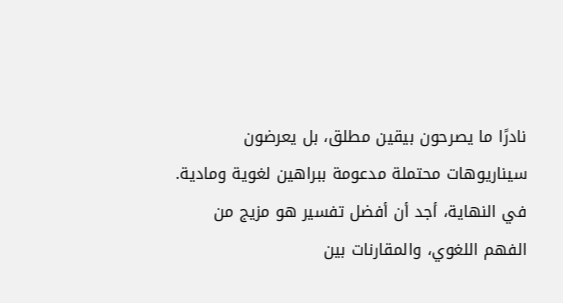نادرًا ما يصرحون بيقين مطلق، بل يعرضون سيناريوهات محتملة مدعومة ببراهين لغوية ومادية.
في النهاية، أجد أن أفضل تفسير هو مزيج من الفهم اللغوي، والمقارنات بين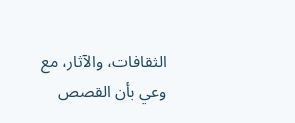الثقافات، والآثار، مع وعي بأن القصص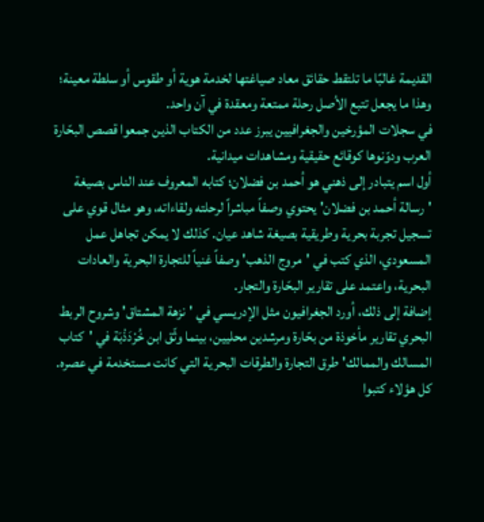القديمة غالبًا ما تلتقط حقائق معاد صياغتها لخدمة هوية أو طقوس أو سلطة معينة؛ وهذا ما يجعل تتبع الأصل رحلة ممتعة ومعقدة في آن واحد.
في سجلات المؤرخين والجغرافيين يبرز عدد من الكتاب الذين جمعوا قصص البحّارة العرب ودوّنوها كوقائع حقيقية ومشاهدات ميدانية.
أول اسم يتبادر إلى ذهني هو أحمد بن فضلان؛ كتابه المعروف عند الناس بصيغة 'رسالة أحمد بن فضلان' يحتوي وصفاً مباشراً لرحلته ولقاءاته، وهو مثال قوي على تسجيل تجربة بحرية وطريقية بصيغة شاهد عيان. كذلك لا يمكن تجاهل عمل المسعودي، الذي كتب في 'مروج الذهب' وصفاً غنياً للتجارة البحرية والعادات البحرية، واعتمد على تقارير البحّارة والتجار.
إضافة إلى ذلك، أورد الجغرافيون مثل الإدريسي في 'نزهة المشتاق' وشروح الربط البحري تقارير مأخوذة من بحّارة ومرشدين محليين، بينما وثّق ابن خُرْدَذْبَة في 'كتاب المسالك والممالك' طرق التجارة والطرقات البحرية التي كانت مستخدمة في عصره. كل هؤلاء كتبوا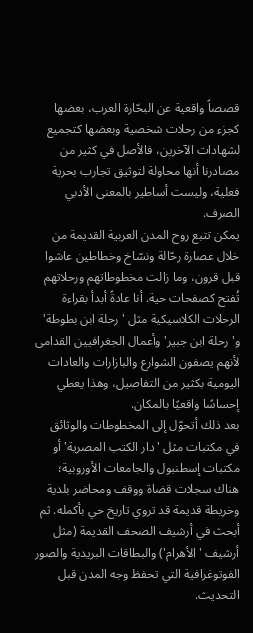قصصاً واقعية عن البحّارة العرب، بعضها كجزء من رحلات شخصية وبعضها كتجميع لشهادات الآخرين، فالأصل في كثير من مصادرنا أنها محاولة لتوثيق تجارب بحرية فعلية، وليست أساطير بالمعنى الأدبي الصرف.
يمكن تتبع روح المدن العربية القديمة من خلال عصارة رحّالة ونسّاخ وخطاطين عاشوا قبل قرون، وما زالت مخطوطاتهم ورحلاتهم تُفتح كصفحات حية. أنا عادةً أبدأ بقراءة الرحلات الكلاسيكية مثل 'رحلة ابن بطوطة' و'رحلة ابن جبير' وأعمال الجغرافيين القدامى لأنهم يصفون الشوارع والبازارات والعادات اليومية بكثير من التفاصيل، وهذا يعطي إحساسًا واقعيًا بالمكان.
بعد ذلك أتحوّل إلى المخطوطات والوثائق في مكتبات مثل 'دار الكتب المصرية' أو مكتبات إسطنبول والجامعات الأوروبية؛ هناك سجلات قضاة ووقف ومحاضر بلدية وخريطة قديمة قد تروي تاريخ حي بأكمله. ثم أبحث في أرشيف الصحف القديمة (مثل أرشيف 'الأهرام') والبطاقات البريدية والصور الفوتوغرافية التي تحفظ وجه المدن قبل التحديث.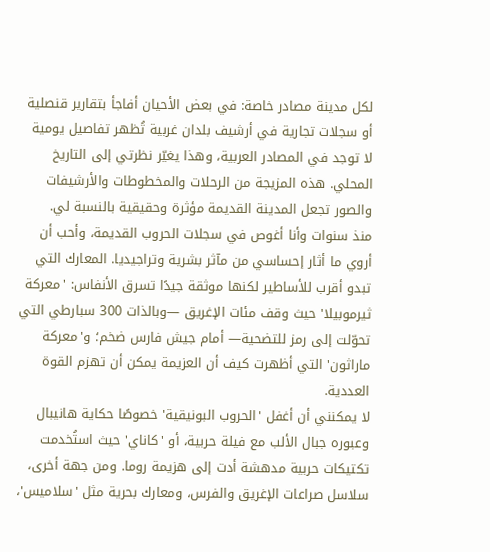لكل مدينة مصادر خاصة: في بعض الأحيان أفاجأ بتقارير قنصلية أو سجلات تجارية في أرشيف بلدان غربية تُظهر تفاصيل يومية لا توجد في المصادر العربية، وهذا يغيّر نظرتي إلى التاريخ المحلي. هذه المزيجة من الرحلات والمخطوطات والأرشيفات والصور تجعل المدينة القديمة مؤثرة وحقيقية بالنسبة لي.
منذ سنوات وأنا أغوص في سجلات الحروب القديمة، وأحب أن أروي ما أثار إحساسي من مآثر بشرية وتراجيديا. المعارك التي تبدو أقرب للأساطير لكنها موثقة جيدًا تسرق الأنفاس: 'معركة ثيرموبيلا' حيث وقف مئات الإغريق —وبالذات 300 سبارطي التي تحوّلت إلى رمز للتضحية— أمام جيش فارس ضخم؛ و'معركة ماراثون' التي أظهرت كيف أن العزيمة يمكن أن تهزم القوة العددية.
لا يمكنني أن أغفل 'الحروب البونيقية' خصوصًا حكاية هانيبال وعبوره جبال الألب مع فيلة حربية، أو 'كاناي' حيث استُخدمت تكتيكات حربية مدهشة أدت إلى هزيمة روما. ومن جهة أخرى، سلاسل صراعات الإغريق والفرس، ومعارك بحرية مثل 'سلاميس'،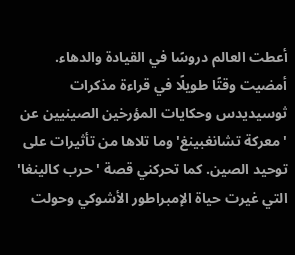أعطت العالم دروسًا في القيادة والدهاء.
أمضيت وقتًا طويلًا في قراءة مذكرات ثوسيديدس وحكايات المؤرخين الصينيين عن 'معركة تشانغبينغ' وما تلاها من تأثيرات على توحيد الصين. كما تحركني قصة 'حرب كالينغا' التي غيرت حياة الإمبراطور الأشوكي وحولت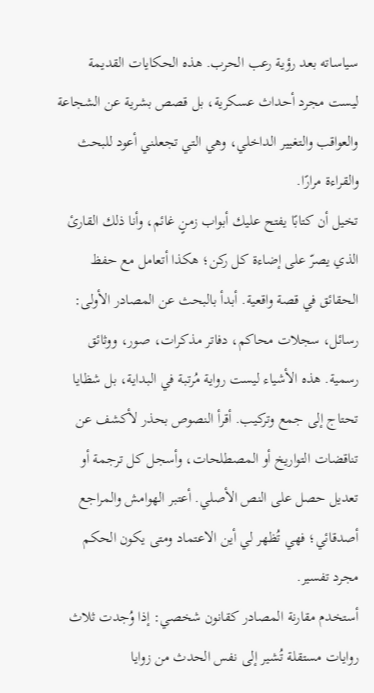سياساته بعد رؤية رعب الحرب. هذه الحكايات القديمة ليست مجرد أحداث عسكرية، بل قصص بشرية عن الشجاعة والعواقب والتغيير الداخلي، وهي التي تجعلني أعود للبحث والقراءة مرارًا.
تخيل أن كتابًا يفتح عليك أبواب زمنٍ غائم، وأنا ذلك القارئ الذي يصرّ على إضاءة كل ركن؛ هكذا أتعامل مع حفظ الحقائق في قصة واقعية. أبدأ بالبحث عن المصادر الأولى: رسائل، سجلات محاكم، دفاتر مذكرات، صور، ووثائق رسمية. هذه الأشياء ليست رواية مُرتبة في البداية، بل شظايا تحتاج إلى جمع وتركيب. أقرأ النصوص بحذر لأكشف عن تناقضات التواريخ أو المصطلحات، وأسجل كل ترجمة أو تعديل حصل على النص الأصلي. أعتبر الهوامش والمراجع أصدقائي؛ فهي تُظهر لي أين الاعتماد ومتى يكون الحكم مجرد تفسير.
أستخدم مقارنة المصادر كقانون شخصي: إذا وُجدت ثلاث روايات مستقلة تُشير إلى نفس الحدث من زوايا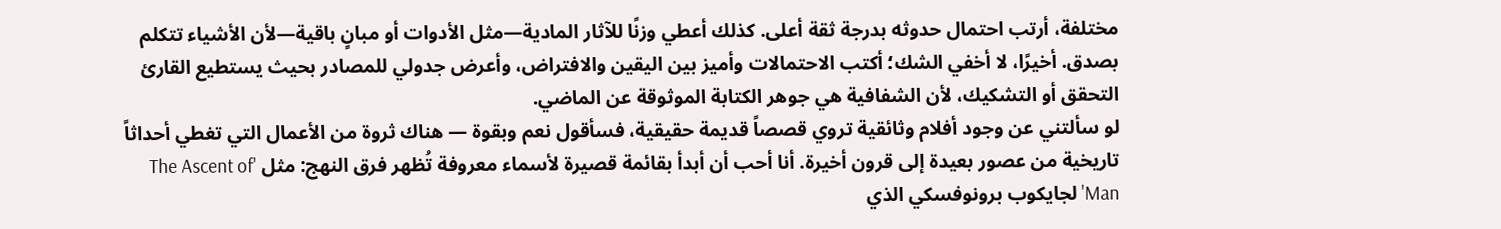مختلفة، أرتب احتمال حدوثه بدرجة ثقة أعلى. كذلك أعطي وزنًا للآثار المادية—مثل الأدوات أو مبانٍ باقية—لأن الأشياء تتكلم بصدق. أخيرًا، لا أخفي الشك؛ أكتب الاحتمالات وأميز بين اليقين والافتراض، وأعرض جدولي للمصادر بحيث يستطيع القارئ التحقق أو التشكيك، لأن الشفافية هي جوهر الكتابة الموثوقة عن الماضي.
لو سألتني عن وجود أفلام وثائقية تروي قصصاً قديمة حقيقية، فسأقول نعم وبقوة — هناك ثروة من الأعمال التي تغطي أحداثاً تاريخية من عصور بعيدة إلى قرون أخيرة. أنا أحب أن أبدأ بقائمة قصيرة لأسماء معروفة تُظهر فرق النهج: مثل 'The Ascent of Man' لجايكوب برونوفسكي الذي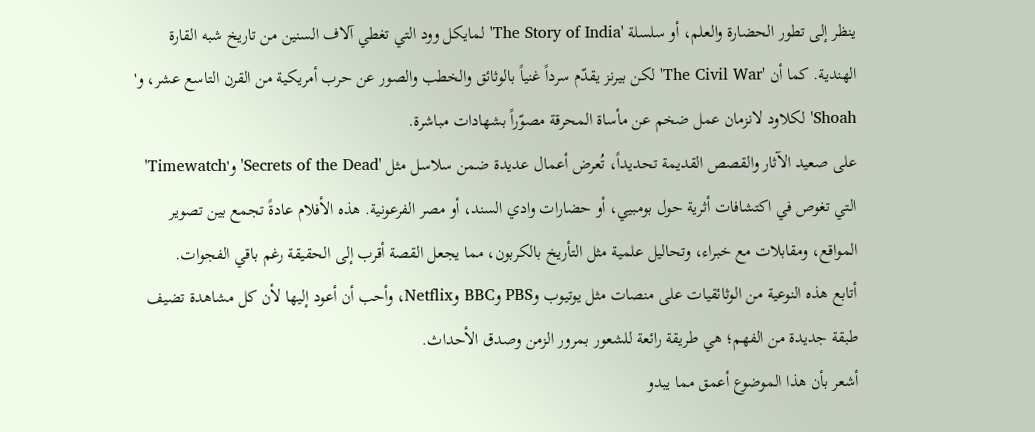ينظر إلى تطور الحضارة والعلم، أو سلسلة 'The Story of India' لمايكل وود التي تغطي آلاف السنين من تاريخ شبه القارة الهندية. كما أن 'The Civil War' لكن بيرنز يقدّم سرداً غنياً بالوثائق والخطب والصور عن حرب أمريكية من القرن التاسع عشر، و' Shoah' لكلاود لانزمان عمل ضخم عن مأساة المحرقة مصوّراً بشهادات مباشرة.
على صعيد الآثار والقصص القديمة تحديداً، تُعرض أعمال عديدة ضمن سلاسل مثل 'Secrets of the Dead' و'Timewatch' التي تغوص في اكتشافات أثرية حول بومبيي، أو حضارات وادي السند، أو مصر الفرعونية. هذه الأفلام عادةً تجمع بين تصوير المواقع، ومقابلات مع خبراء، وتحاليل علمية مثل التأريخ بالكربون، مما يجعل القصة أقرب إلى الحقيقة رغم باقي الفجوات.
أتابع هذه النوعية من الوثائقيات على منصات مثل يوتيوب وPBS وBBC وNetflix، وأحب أن أعود إليها لأن كل مشاهدة تضيف طبقة جديدة من الفهم؛ هي طريقة رائعة للشعور بمرور الزمن وصدق الأحداث.
أشعر بأن هذا الموضوع أعمق مما يبدو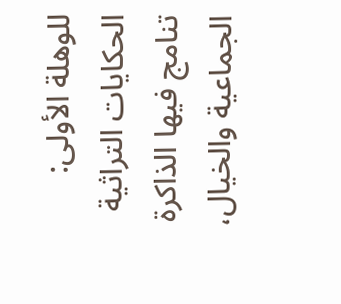للوهلة الأولى: الحكايات التراثية تنامج فيها الذاكرة الجماعية والخيال،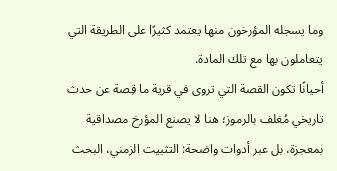وما يسجله المؤرخون منها يعتمد كثيرًا على الطريقة التي يتعاملون بها مع تلك المادة.
أحيانًا تكون القصة التي تروى في قرية ما قِصة عن حدث تاريخي مُغلف بالرموز؛ هنا لا يصنع المؤرخ مصداقية بمعجزة، بل عبر أدوات واضحة: التثبيت الزمني، البحث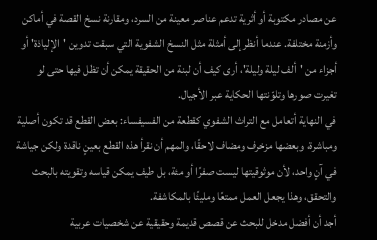عن مصادر مكتوبة أو أثرية تدعم عناصر معينة من السرد، ومقارنة نسخ القصة في أماكن وأزمنة مختلفة. عندما أنظر إلى أمثلة مثل النسخ الشفوية التي سبقت تدوين 'الإلياذة' أو أجزاء من 'ألف ليلة وليلة'، أرى كيف أن لبنة من الحقيقة يمكن أن تظل فيها حتى لو تغيرت صورها وتلوّنتها الحكاية عبر الأجيال.
في النهاية أتعامل مع التراث الشفوي كقطعة من الفسيفساء: بعض القطع قد تكون أصلية ومباشرة، وبعضها مزخرف ومضاف لاحقًا، والمهم أن نقرأ هذه القطع بعينٍ ناقدة ولكن جياشة في آنٍ واحد، لأن موثوقيتها ليست صفرًا أو مئة، بل طيف يمكن قياسه وتقويته بالبحث والتحقق، وهذا يجعل العمل ممتعًا ومليئًا بالمكاشفة.
أجد أن أفضل مدخل للبحث عن قصص قديمة وحقيقية عن شخصيات عربية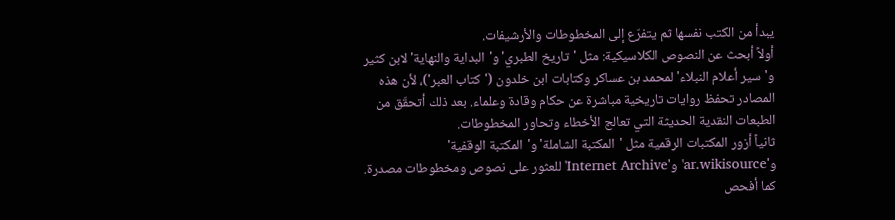يبدأ من الكتب نفسها ثم يتفرّع إلى المخطوطات والأرشيفات.
أولاً أبحث عن النصوص الكلاسيكية: مثل 'تاريخ الطبري' و'البداية والنهاية' لابن كثير و'سير أعلام النبلاء' لمحمد بن عساكر وكتابات ابن خلدون ('كتاب العبر')، لأن هذه المصادر تحفظ روايات تاريخية مباشرة عن حكام وقادة وعلماء. بعد ذلك أتحقّق من الطبعات النقدية الحديثة التي تعالج الأخطاء وتحاور المخطوطات.
ثانياً أزور المكتبات الرقمية مثل 'المكتبة الشاملة' و'المكتبة الوقفية' و'ar.wikisource' و'Internet Archive' للعثور على نصوص ومخطوطات مصدرة. كما أفحص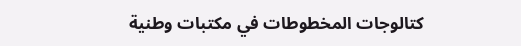كتالوجات المخطوطات في مكتبات وطنية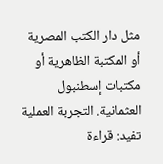مثل دار الكتب المصرية أو المكتبة الظاهرية أو مكتبات إسطنبول العثمانية. التجربة العملية تفيد: قراءة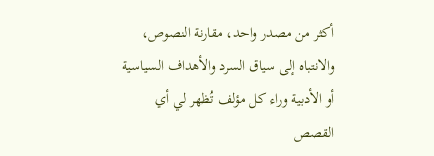أكثر من مصدر واحد، مقارنة النصوص، والانتباه إلى سياق السرد والأهداف السياسية أو الأدبية وراء كل مؤلف تُظهر لي أي القصص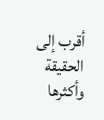أقرب إلى الحقيقة وأكثرها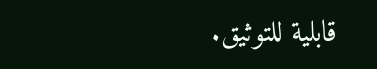قابلية للتوثيق.